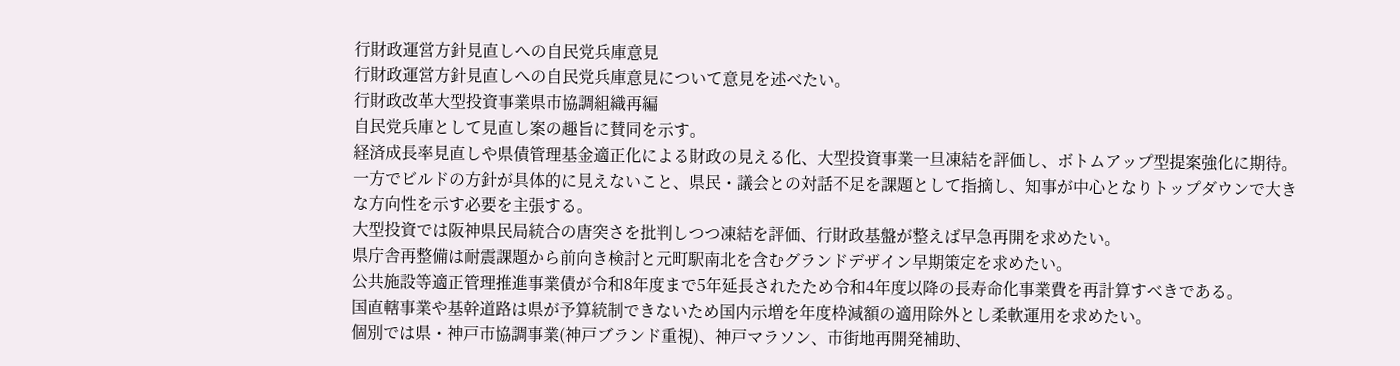行財政運営方針見直しへの自民党兵庫意見
行財政運営方針見直しへの自民党兵庫意見について意見を述べたい。
行財政改革大型投資事業県市協調組織再編
自民党兵庫として見直し案の趣旨に賛同を示す。
経済成長率見直しや県債管理基金適正化による財政の見える化、大型投資事業一旦凍結を評価し、ボトムアップ型提案強化に期待。
一方でビルドの方針が具体的に見えないこと、県民・議会との対話不足を課題として指摘し、知事が中心となりトップダウンで大きな方向性を示す必要を主張する。
大型投資では阪神県民局統合の唐突さを批判しつつ凍結を評価、行財政基盤が整えば早急再開を求めたい。
県庁舎再整備は耐震課題から前向き検討と元町駅南北を含むグランドデザイン早期策定を求めたい。
公共施設等適正管理推進事業債が令和8年度まで5年延長されたため令和4年度以降の長寿命化事業費を再計算すべきである。
国直轄事業や基幹道路は県が予算統制できないため国内示増を年度枠減額の適用除外とし柔軟運用を求めたい。
個別では県・神戸市協調事業(神戸ブランド重視)、神戸マラソン、市街地再開発補助、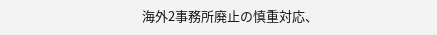海外2事務所廃止の慎重対応、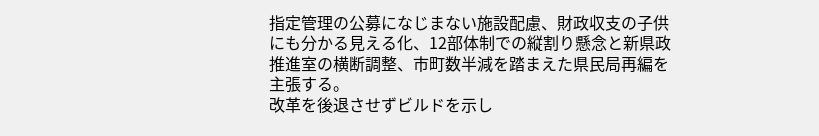指定管理の公募になじまない施設配慮、財政収支の子供にも分かる見える化、12部体制での縦割り懸念と新県政推進室の横断調整、市町数半減を踏まえた県民局再編を主張する。
改革を後退させずビルドを示し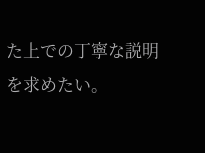た上での丁寧な説明を求めたい。